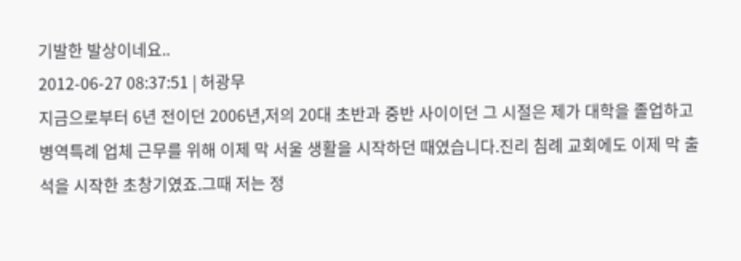기발한 발상이네요..
2012-06-27 08:37:51 | 허광무
지금으로부터 6년 전이던 2006년,저의 20대 초반과 중반 사이이던 그 시절은 제가 대학을 졸업하고 병역특례 업체 근무를 위해 이제 막 서울 생활을 시작하던 때였습니다.진리 침례 교회에도 이제 막 출석을 시작한 초창기였죠.그때 저는 정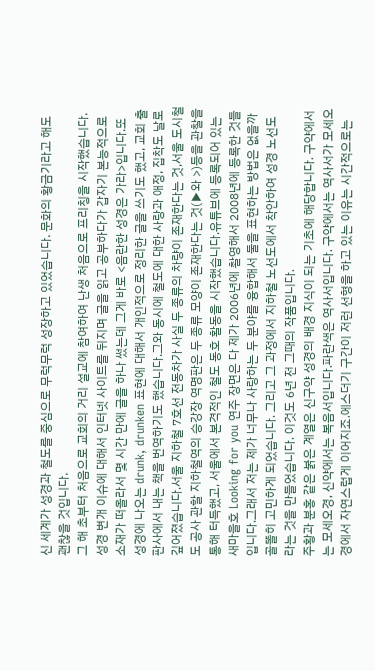신 세계가 성경과 철도를 중심으로 무럭무럭 성장하고 있었습니다. 문화의 황금기라고 해도 괜찮을 것입니다.
그 해 초부터 처음으로 교회의 거리 설교에 참여하여 난생 처음으로 프리칭을 시작했습니다.성경 변개 이슈에 대해서 인터넷 사이트를 뒤지며 글을 읽고 공부하다가 갑자기 본능적으로 소재가 떠올라서 몇 시간 만에 글을 하나 썼는데 그게 바로 <음란한 성경은 가라>입니다.또 성경에 나오는 drunk, drunken 표현에 대해서 개인적으로 정리한 글을 쓰기도 했고, 교회 출판사에서 내는 책을 번역하기도 했습니다.그와 동시에 철도에 대한 사랑과 애정, 집착도 날로 깊어졌습니다.서울 지하철 7호선 전동차가 사실 두 종류의 차량이 존재한다는 것,서울 도시철도 공사 관할 지하철역의 승강장 역명판은 두 종류 모양이 존재한다는 것(▶와 >)등을 관찰을 통해 터득했고, 서울에서 본격적인 철도 동호 활동을 시작했습니다.유튜브에 등록되어 있는 새마을호 Looking for you 연주 장면은 다 제가 2006년에 촬영해서 2008년에 등록한 것들입니다.그래서 저는 제가 너무나 사랑하는 두 분야를 융합해서 둘을 표현하는 방법은 없을까 골똘히 고민하게 되었습니다. 그리고 그 과정에서 지하철 노선도에서 착안하여 성경 노선도라는 것을 만들었습니다. 이것도 6년 전 그때의 작품입니다.
주황과 분홍 같은 붉은 계열은 신구약 성경의 배경 지식이 되는 기초에 해당합니다. 구약에서는 모세오경, 신약에서는 복음서입니다.파란색은 역사서입니다. 구약에서는 역사서가 모세오경에서 자연스럽게 이어지죠.에스더기 구간이 저런 선형을 하고 있는 이유는 시간적으로는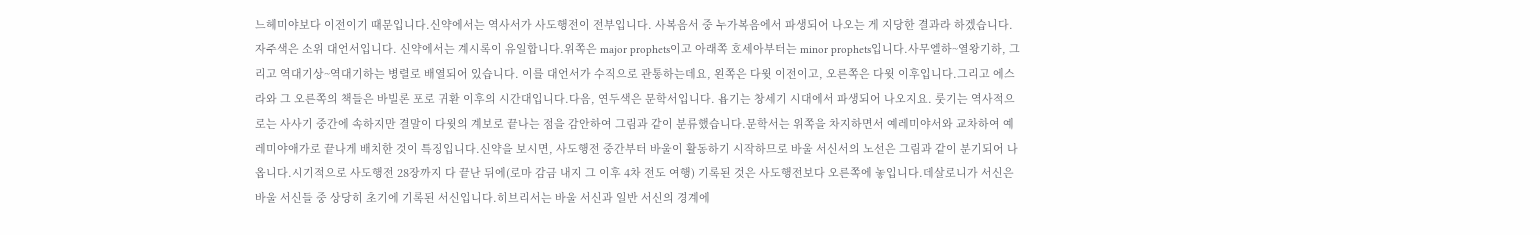느헤미야보다 이전이기 때문입니다.신약에서는 역사서가 사도행전이 전부입니다. 사복음서 중 누가복음에서 파생되어 나오는 게 지당한 결과라 하겠습니다.자주색은 소위 대언서입니다. 신약에서는 계시록이 유일합니다.위쪽은 major prophets이고 아래쪽 호세아부터는 minor prophets입니다.사무엘하~열왕기하, 그리고 역대기상~역대기하는 병렬로 배열되어 있습니다. 이를 대언서가 수직으로 관통하는데요, 왼쪽은 다윗 이전이고, 오른쪽은 다윗 이후입니다.그리고 에스라와 그 오른쪽의 책들은 바빌론 포로 귀환 이후의 시간대입니다.다음, 연두색은 문학서입니다. 욥기는 창세기 시대에서 파생되어 나오지요. 룻기는 역사적으로는 사사기 중간에 속하지만 결말이 다윗의 계보로 끝나는 점을 감안하여 그림과 같이 분류했습니다.문학서는 위쪽을 차지하면서 예레미야서와 교차하여 예레미야애가로 끝나게 배치한 것이 특징입니다.신약을 보시면, 사도행전 중간부터 바울이 활동하기 시작하므로 바울 서신서의 노선은 그림과 같이 분기되어 나옵니다.시기적으로 사도행전 28장까지 다 끝난 뒤에(로마 감금 내지 그 이후 4차 전도 여행) 기록된 것은 사도행전보다 오른쪽에 놓입니다.데살로니가 서신은 바울 서신들 중 상당히 초기에 기록된 서신입니다.히브리서는 바울 서신과 일반 서신의 경계에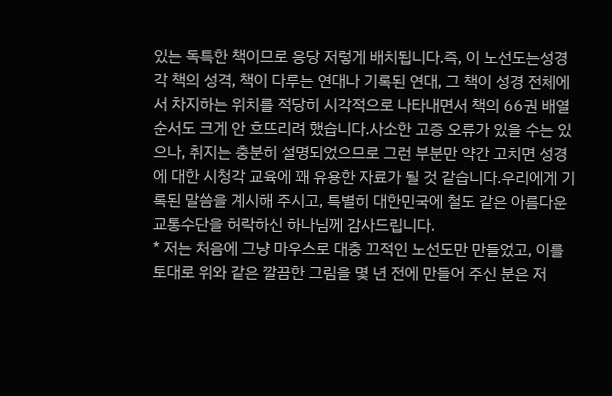있는 독특한 책이므로 응당 저렇게 배치됩니다.즉, 이 노선도는성경 각 책의 성격, 책이 다루는 연대나 기록된 연대, 그 책이 성경 전체에서 차지하는 위치를 적당히 시각적으로 나타내면서 책의 66권 배열 순서도 크게 안 흐뜨리려 했습니다.사소한 고증 오류가 있을 수는 있으나, 취지는 충분히 설명되었으므로 그런 부분만 약간 고치면 성경에 대한 시청각 교육에 꽤 유용한 자료가 될 것 같습니다.우리에게 기록된 말씀을 계시해 주시고, 특별히 대한민국에 철도 같은 아름다운 교통수단을 허락하신 하나님께 감사드립니다.
* 저는 처음에 그냥 마우스로 대충 끄적인 노선도만 만들었고, 이를 토대로 위와 같은 깔끔한 그림을 몇 년 전에 만들어 주신 분은 저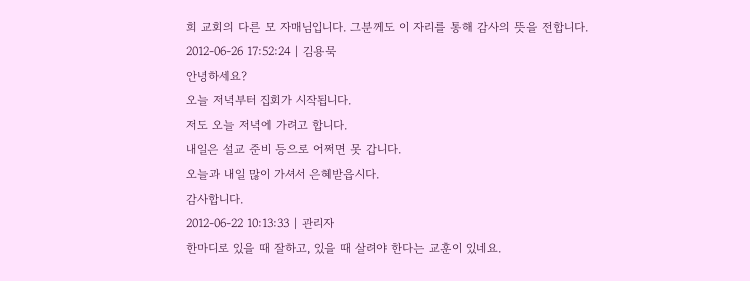희 교회의 다른 모 자매님입니다. 그분께도 이 자리를 통해 감사의 뜻을 전합니다.
2012-06-26 17:52:24 | 김용묵
안녕하세요?
오늘 저녁부터 집회가 시작됩니다.
저도 오늘 저녁에 가려고 합니다.
내일은 설교 준비 등으로 어쩌면 못 갑니다.
오늘과 내일 많이 가셔서 은혜받읍시다.
감사합니다.
2012-06-22 10:13:33 | 관리자
한마디로 있을 때 잘하고, 있을 때 살려야 한다는 교훈이 있네요.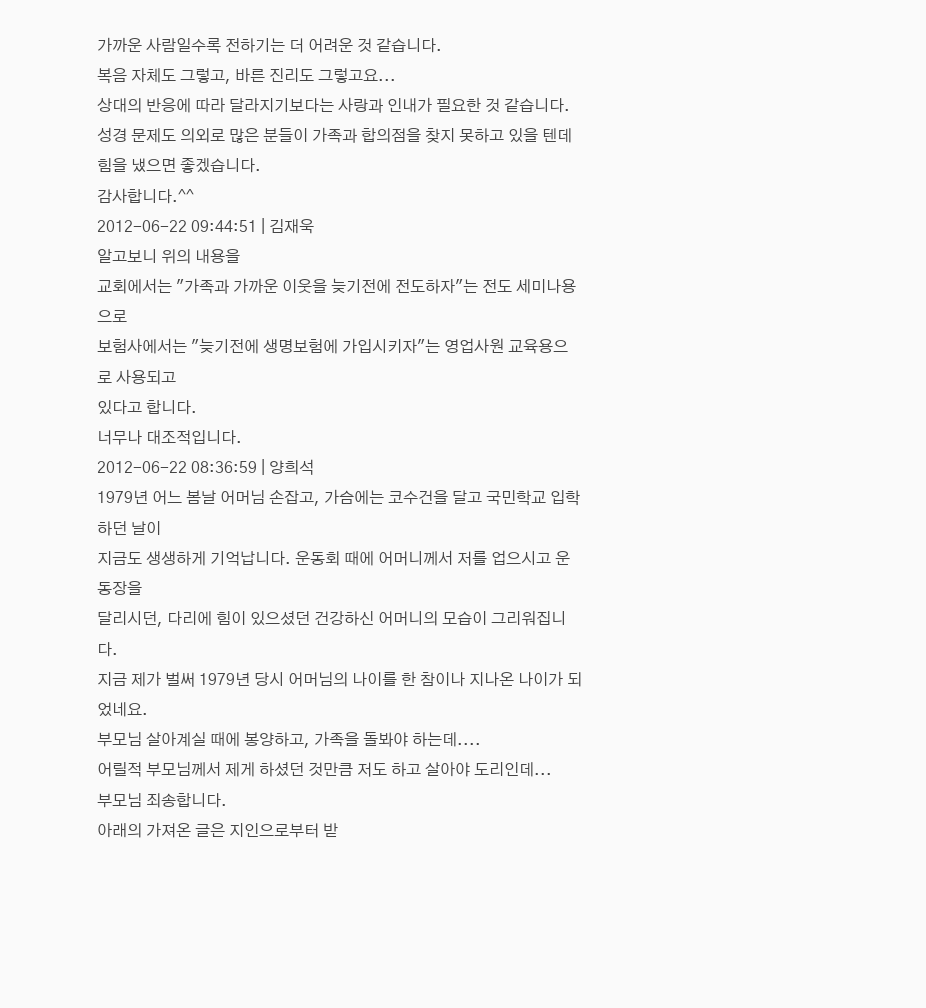가까운 사람일수록 전하기는 더 어려운 것 같습니다.
복음 자체도 그렇고, 바른 진리도 그렇고요...
상대의 반응에 따라 달라지기보다는 사랑과 인내가 필요한 것 같습니다.
성경 문제도 의외로 많은 분들이 가족과 합의점을 찾지 못하고 있을 텐데 힘을 냈으면 좋겠습니다.
감사합니다.^^
2012-06-22 09:44:51 | 김재욱
알고보니 위의 내용을
교회에서는 "가족과 가까운 이웃을 늦기전에 전도하자"는 전도 세미나용으로
보험사에서는 "늦기전에 생명보험에 가입시키자"는 영업사원 교육용으로 사용되고
있다고 합니다.
너무나 대조적입니다.
2012-06-22 08:36:59 | 양희석
1979년 어느 봄날 어머님 손잡고, 가슴에는 코수건을 달고 국민학교 입학하던 날이
지금도 생생하게 기억납니다. 운동회 때에 어머니께서 저를 업으시고 운동장을
달리시던, 다리에 힘이 있으셨던 건강하신 어머니의 모습이 그리워집니다.
지금 제가 벌써 1979년 당시 어머님의 나이를 한 참이나 지나온 나이가 되었네요.
부모님 살아계실 때에 봉양하고, 가족을 돌봐야 하는데....
어릴적 부모님께서 제게 하셨던 것만큼 저도 하고 살아야 도리인데...
부모님 죄송합니다.
아래의 가져온 글은 지인으로부터 받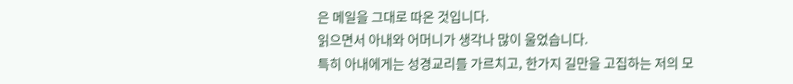은 메일을 그대로 따온 것입니다.
읽으면서 아내와 어머니가 생각나 많이 울었습니다.
특히 아내에게는 성경교리를 가르치고, 한가지 길만을 고집하는 저의 모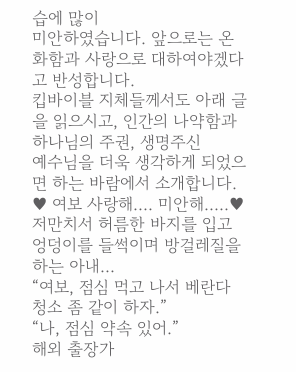습에 많이
미안하였습니다. 앞으로는 온화함과 사랑으로 대하여야겠다고 반성합니다.
킵바이블 지체들께서도 아래 글을 읽으시고, 인간의 나약함과 하나님의 주권, 생명주신
예수님을 더욱 생각하게 되었으면 하는 바람에서 소개합니다.
♥ 여보 사랑해.... 미안해.....♥
저만치서 허름한 바지를 입고 엉덩이를 들썩이며 방걸레질을 하는 아내...
“여보, 점심 먹고 나서 베란다 청소 좀 같이 하자.”
“나, 점심 약속 있어.”
해외 출장가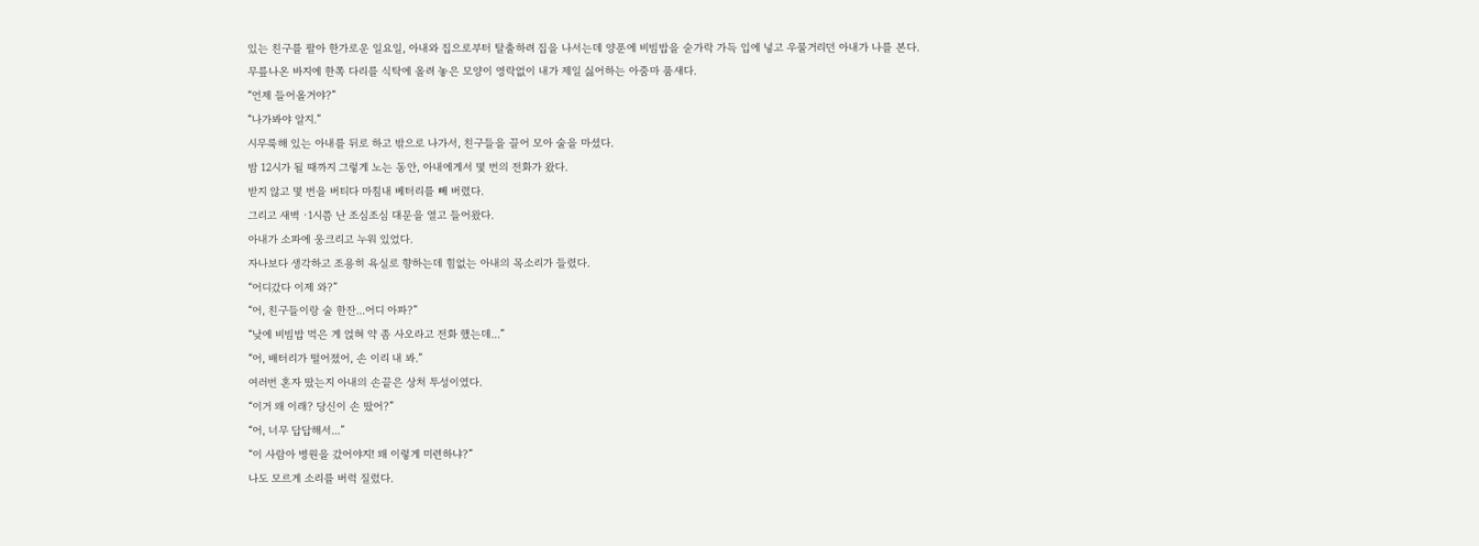있는 친구를 팔아 한가로운 일요일, 아내와 집으로부터 탈출하려 집을 나서는데 양푼에 비빔밥을 숟가락 가득 입에 넣고 우물거리던 아내가 나를 본다.
무릎나온 바지에 한쪽 다리를 식탁에 올려 놓은 모양이 영락없이 내가 제일 싫어하는 아줌마 품새다.
“언제 들어올거야?”
“나가봐야 알지.”
시무룩해 있는 아내를 뒤로 하고 밖으로 나가서, 친구들을 끌어 모아 술을 마셨다.
밤 12시가 될 때까지 그렇게 노는 동안, 아내에게서 몇 번의 전화가 왔다.
받지 않고 몇 번을 버티다 마침내 베터리를 빼 버렸다.
그리고 새벽 ·1시쯤 난 조심조심 대문을 열고 들어왔다.
아내가 소파에 웅크리고 누워 있었다.
자나보다 생각하고 조용히 욕실로 향하는데 힘없는 아내의 목소리가 들렸다.
“어디갔다 이제 와?”
“어, 친구들이랑 술 한잔...어디 아파?”
“낮에 비빔밥 먹은 게 얹혀 약 좀 사오라고 전화 했는데...”
“어, 배터리가 떨어졌어, 손 이리 내 봐.”
여러번 혼자 땄는지 아내의 손끝은 상처 투성이였다.
“이거 왜 이래? 당신이 손 땄어?”
“어, 너무 답답해서...”
“이 사람아 병원을 갔어야지! 왜 이렇게 미련하냐?”
나도 모르게 소리를 버럭 질렀다.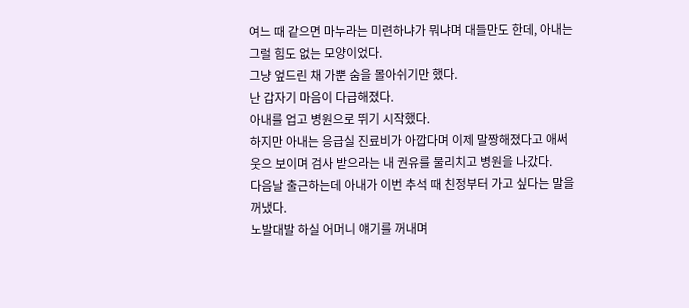여느 때 같으면 마누라는 미련하냐가 뭐냐며 대들만도 한데, 아내는 그럴 힘도 없는 모양이었다.
그냥 엎드린 채 가뿐 숨을 몰아쉬기만 했다.
난 갑자기 마음이 다급해졌다.
아내를 업고 병원으로 뛰기 시작했다.
하지만 아내는 응급실 진료비가 아깝다며 이제 말짱해졌다고 애써 웃으 보이며 검사 받으라는 내 권유를 물리치고 병원을 나갔다.
다음날 출근하는데 아내가 이번 추석 때 친정부터 가고 싶다는 말을 꺼냈다.
노발대발 하실 어머니 얘기를 꺼내며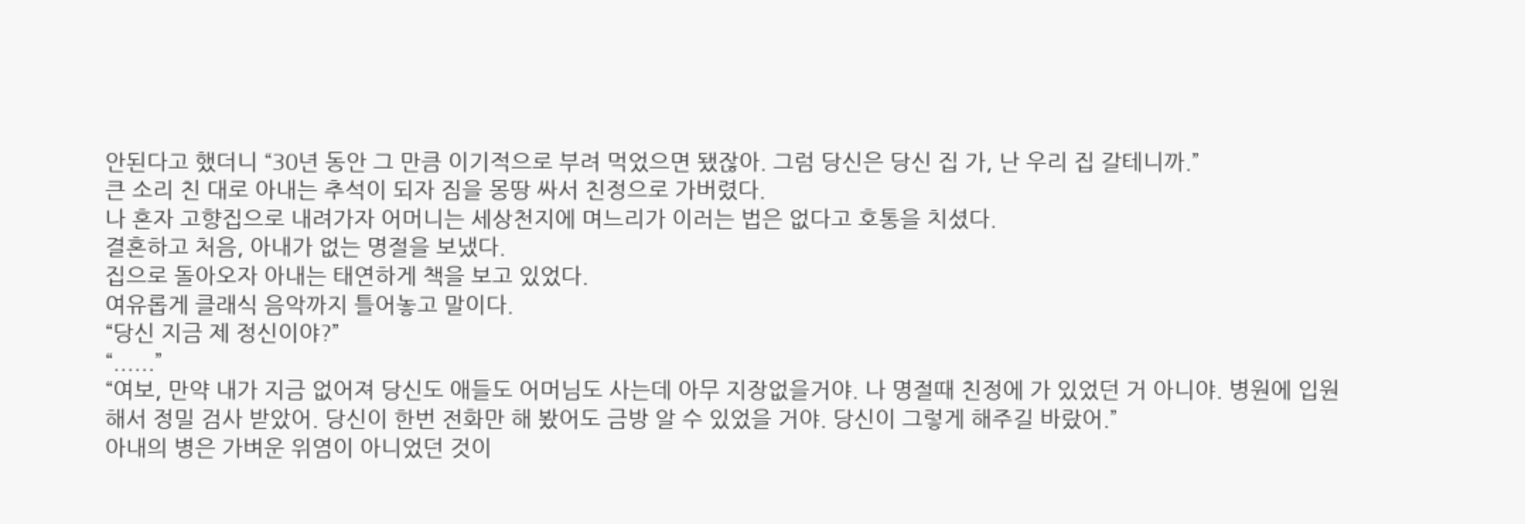안된다고 했더니 “30년 동안 그 만큼 이기적으로 부려 먹었으면 됐잖아. 그럼 당신은 당신 집 가, 난 우리 집 갈테니까.”
큰 소리 친 대로 아내는 추석이 되자 짐을 몽땅 싸서 친정으로 가버렸다.
나 혼자 고향집으로 내려가자 어머니는 세상천지에 며느리가 이러는 법은 없다고 호통을 치셨다.
결혼하고 처음, 아내가 없는 명절을 보냈다.
집으로 돌아오자 아내는 태연하게 책을 보고 있었다.
여유롭게 클래식 음악까지 틀어놓고 말이다.
“당신 지금 제 정신이야?”
“......”
“여보, 만약 내가 지금 없어져 당신도 애들도 어머님도 사는데 아무 지장없을거야. 나 명절때 친정에 가 있었던 거 아니야. 병원에 입원해서 정밀 검사 받았어. 당신이 한번 전화만 해 봤어도 금방 알 수 있었을 거야. 당신이 그렇게 해주길 바랐어.”
아내의 병은 가벼운 위염이 아니었던 것이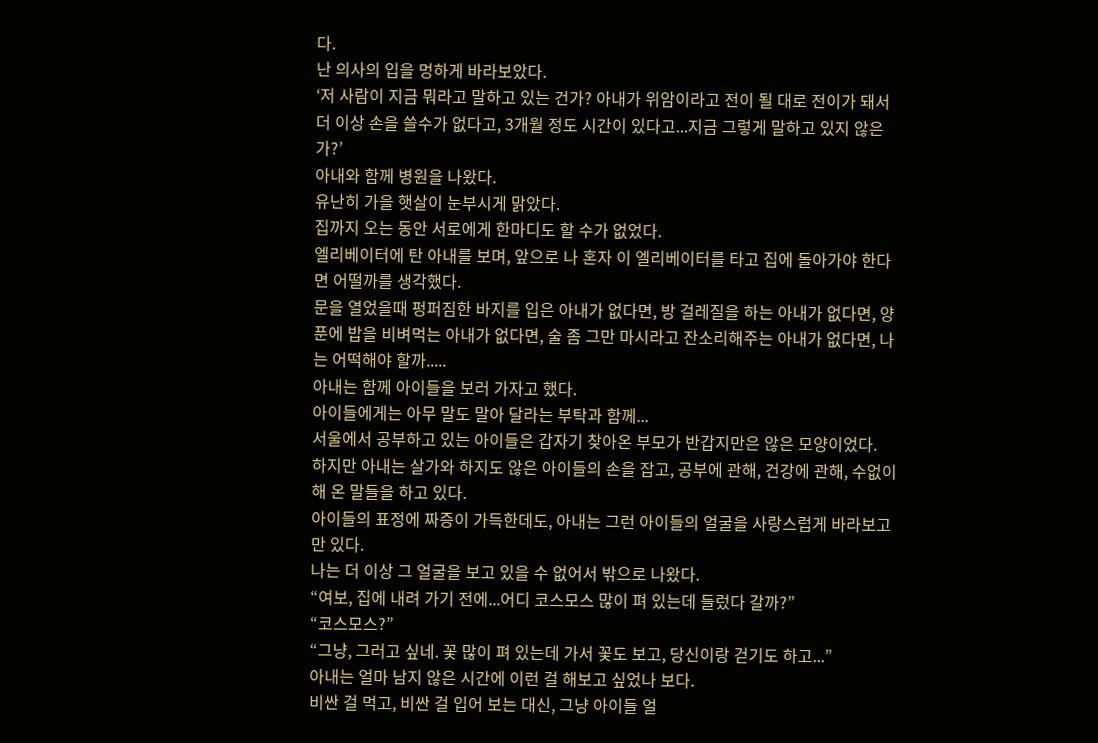다.
난 의사의 입을 멍하게 바라보았다.
‘저 사람이 지금 뭐라고 말하고 있는 건가? 아내가 위암이라고 전이 될 대로 전이가 돼서 더 이상 손을 쓸수가 없다고, 3개월 정도 시간이 있다고...지금 그렇게 말하고 있지 않은가?’
아내와 함께 병원을 나왔다.
유난히 가을 햇살이 눈부시게 맑았다.
집까지 오는 동안 서로에게 한마디도 할 수가 없었다.
엘리베이터에 탄 아내를 보며, 앞으로 나 혼자 이 엘리베이터를 타고 집에 돌아가야 한다면 어떨까를 생각했다.
문을 열었을때 펑퍼짐한 바지를 입은 아내가 없다면, 방 걸레질을 하는 아내가 없다면, 양푼에 밥을 비벼먹는 아내가 없다면, 술 좀 그만 마시라고 잔소리해주는 아내가 없다면, 나는 어떡해야 할까.....
아내는 함께 아이들을 보러 가자고 했다.
아이들에게는 아무 말도 말아 달라는 부탁과 함께...
서울에서 공부하고 있는 아이들은 갑자기 찾아온 부모가 반갑지만은 않은 모양이었다.
하지만 아내는 살가와 하지도 않은 아이들의 손을 잡고, 공부에 관해, 건강에 관해, 수없이 해 온 말들을 하고 있다.
아이들의 표정에 짜증이 가득한데도, 아내는 그런 아이들의 얼굴을 사랑스럽게 바라보고만 있다.
나는 더 이상 그 얼굴을 보고 있을 수 없어서 밖으로 나왔다.
“여보, 집에 내려 가기 전에...어디 코스모스 많이 펴 있는데 들렀다 갈까?”
“코스모스?”
“그냥, 그러고 싶네. 꽃 많이 펴 있는데 가서 꽃도 보고, 당신이랑 걷기도 하고...”
아내는 얼마 남지 않은 시간에 이런 걸 해보고 싶었나 보다.
비싼 걸 먹고, 비싼 걸 입어 보는 대신, 그냥 아이들 얼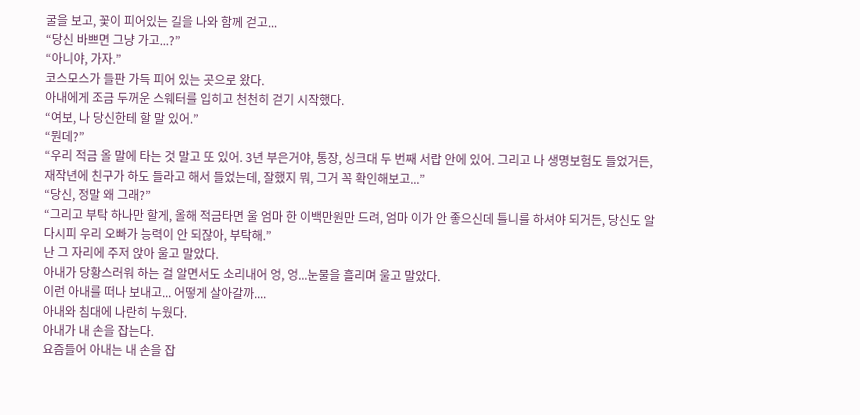굴을 보고, 꽃이 피어있는 길을 나와 함께 걷고...
“당신 바쁘면 그냥 가고...?”
“아니야, 가자.”
코스모스가 들판 가득 피어 있는 곳으로 왔다.
아내에게 조금 두꺼운 스웨터를 입히고 천천히 걷기 시작했다.
“여보, 나 당신한테 할 말 있어.”
“뭔데?”
“우리 적금 올 말에 타는 것 말고 또 있어. 3년 부은거야, 통장, 싱크대 두 번째 서랍 안에 있어. 그리고 나 생명보험도 들었거든, 재작년에 친구가 하도 들라고 해서 들었는데, 잘했지 뭐, 그거 꼭 확인해보고...”
“당신, 정말 왜 그래?”
“그리고 부탁 하나만 할게, 올해 적금타면 울 엄마 한 이백만원만 드려, 엄마 이가 안 좋으신데 틀니를 하셔야 되거든, 당신도 알다시피 우리 오빠가 능력이 안 되잖아, 부탁해.”
난 그 자리에 주저 앉아 울고 말았다.
아내가 당황스러워 하는 걸 알면서도 소리내어 엉, 엉...눈물을 흘리며 울고 말았다.
이런 아내를 떠나 보내고... 어떻게 살아갈까....
아내와 침대에 나란히 누웠다.
아내가 내 손을 잡는다.
요즘들어 아내는 내 손을 잡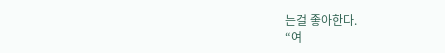는걸 좋아한다.
“여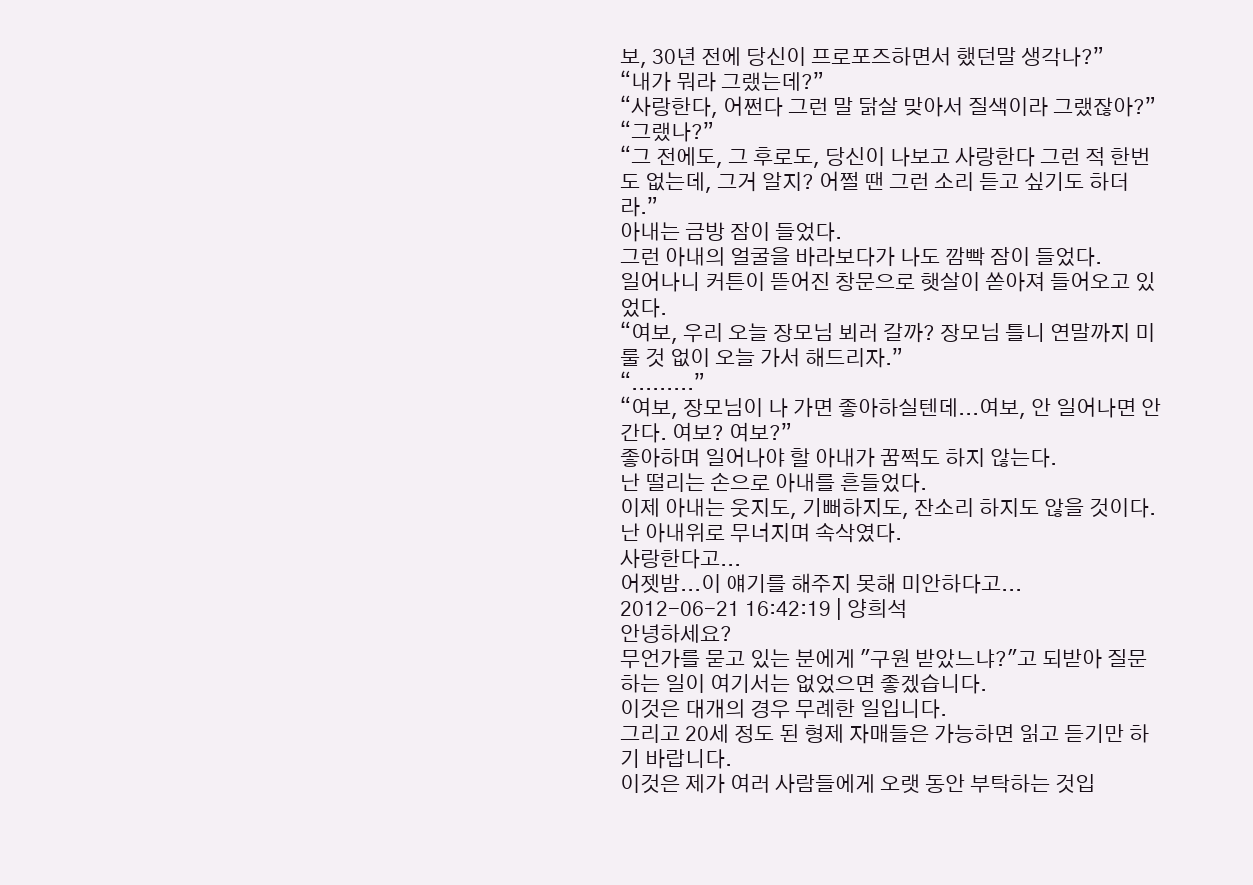보, 30년 전에 당신이 프로포즈하면서 했던말 생각나?”
“내가 뭐라 그랬는데?”
“사랑한다, 어쩐다 그런 말 닭살 맞아서 질색이라 그랬잖아?”
“그랬나?”
“그 전에도, 그 후로도, 당신이 나보고 사랑한다 그런 적 한번도 없는데, 그거 알지? 어쩔 땐 그런 소리 듣고 싶기도 하더라.”
아내는 금방 잠이 들었다.
그런 아내의 얼굴을 바라보다가 나도 깜빡 잠이 들었다.
일어나니 커튼이 뜯어진 창문으로 햇살이 쏟아져 들어오고 있었다.
“여보, 우리 오늘 장모님 뵈러 갈까? 장모님 틀니 연말까지 미룰 것 없이 오늘 가서 해드리자.”
“.........”
“여보, 장모님이 나 가면 좋아하실텐데...여보, 안 일어나면 안간다. 여보? 여보?”
좋아하며 일어나야 할 아내가 꿈쩍도 하지 않는다.
난 떨리는 손으로 아내를 흔들었다.
이제 아내는 웃지도, 기뻐하지도, 잔소리 하지도 않을 것이다.
난 아내위로 무너지며 속삭였다.
사랑한다고...
어젯밤...이 얘기를 해주지 못해 미안하다고...
2012-06-21 16:42:19 | 양희석
안녕하세요?
무언가를 묻고 있는 분에게 "구원 받았느냐?"고 되받아 질문하는 일이 여기서는 없었으면 좋겠습니다.
이것은 대개의 경우 무례한 일입니다.
그리고 20세 정도 된 형제 자매들은 가능하면 읽고 듣기만 하기 바랍니다.
이것은 제가 여러 사람들에게 오랫 동안 부탁하는 것입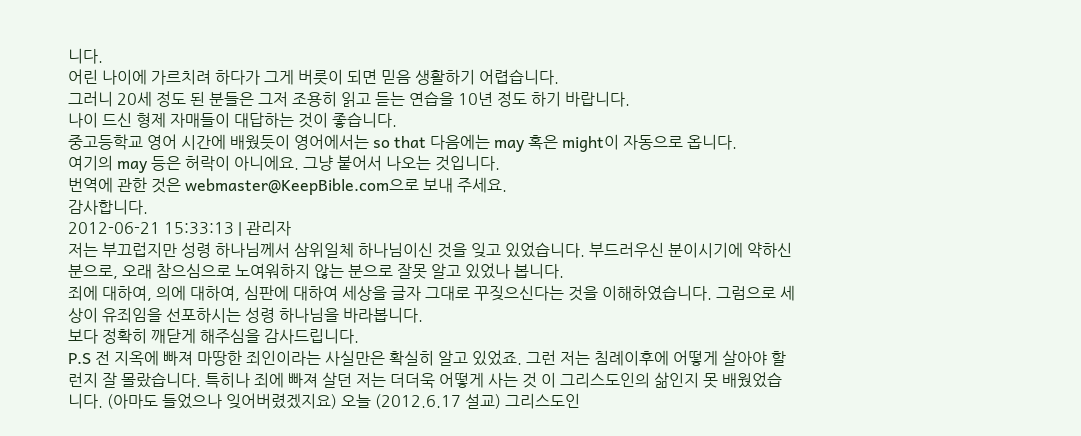니다.
어린 나이에 가르치려 하다가 그게 버릇이 되면 믿음 생활하기 어렵습니다.
그러니 20세 정도 된 분들은 그저 조용히 읽고 듣는 연습을 10년 정도 하기 바랍니다.
나이 드신 형제 자매들이 대답하는 것이 좋습니다.
중고등학교 영어 시간에 배웠듯이 영어에서는 so that 다음에는 may 혹은 might이 자동으로 옵니다.
여기의 may 등은 허락이 아니에요. 그냥 붙어서 나오는 것입니다.
번역에 관한 것은 webmaster@KeepBible.com으로 보내 주세요.
감사합니다.
2012-06-21 15:33:13 | 관리자
저는 부끄럽지만 성령 하나님께서 삼위일체 하나님이신 것을 잊고 있었습니다. 부드러우신 분이시기에 약하신 분으로, 오래 참으심으로 노여워하지 않는 분으로 잘못 알고 있었나 봅니다.
죄에 대하여, 의에 대하여, 심판에 대하여 세상을 글자 그대로 꾸짖으신다는 것을 이해하였습니다. 그럼으로 세상이 유죄임을 선포하시는 성령 하나님을 바라봅니다.
보다 정확히 깨닫게 해주심을 감사드립니다.
P.S 전 지옥에 빠져 마땅한 죄인이라는 사실만은 확실히 알고 있었죠. 그런 저는 침례이후에 어떻게 살아야 할런지 잘 몰랐습니다. 특히나 죄에 빠져 살던 저는 더더욱 어떻게 사는 것 이 그리스도인의 삶인지 못 배웠었습니다. (아마도 들었으나 잊어버렸겠지요) 오늘 (2012.6.17 설교) 그리스도인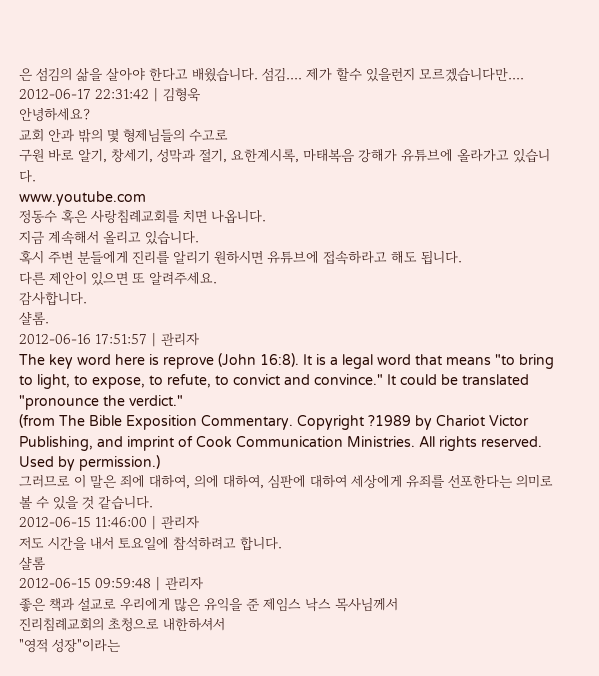은 섬김의 삶을 살아야 한다고 배웠습니다. 섬김.... 제가 할수 있을런지 모르겠습니다만....
2012-06-17 22:31:42 | 김형욱
안녕하세요?
교회 안과 밖의 몇 형제님들의 수고로
구원 바로 알기, 창세기, 성막과 절기, 요한계시록, 마태복음 강해가 유튜브에 올라가고 있습니다.
www.youtube.com
정동수 혹은 사랑침례교회를 치면 나옵니다.
지금 계속해서 올리고 있습니다.
혹시 주변 분들에게 진리를 알리기 원하시면 유튜브에 접속하라고 해도 됩니다.
다른 제안이 있으면 또 알려주세요.
감사합니다.
샬롬.
2012-06-16 17:51:57 | 관리자
The key word here is reprove (John 16:8). It is a legal word that means "to bring to light, to expose, to refute, to convict and convince." It could be translated "pronounce the verdict."
(from The Bible Exposition Commentary. Copyright ?1989 by Chariot Victor Publishing, and imprint of Cook Communication Ministries. All rights reserved. Used by permission.)
그러므로 이 말은 죄에 대하여, 의에 대하여, 심판에 대하여 세상에게 유죄를 선포한다는 의미로 볼 수 있을 것 같습니다.
2012-06-15 11:46:00 | 관리자
저도 시간을 내서 토요일에 참석하려고 합니다.
샬롬
2012-06-15 09:59:48 | 관리자
좋은 책과 설교로 우리에게 많은 유익을 준 제임스 낙스 목사님께서
진리침례교회의 초청으로 내한하셔서
"영적 성장"이라는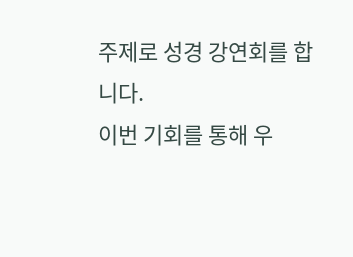주제로 성경 강연회를 합니다.
이번 기회를 통해 우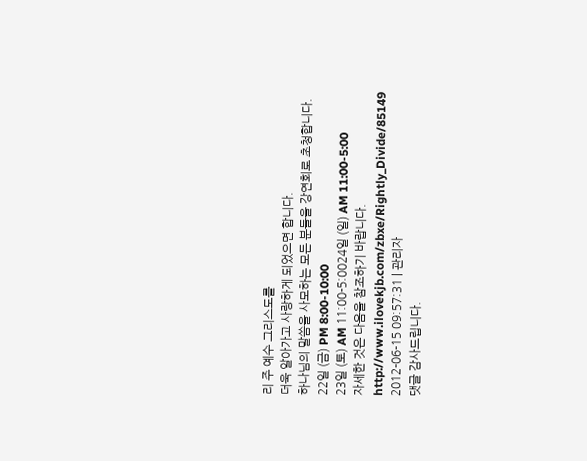리 주 예수 그리스도를
더욱 알아가고 사랑하게 되었으면 합니다.
하나님의 말씀을 사모하는 모든 분들을 강연회로 초청합니다.
22일 (금) PM 8:00-10:00
23일 (토) AM 11:00-5:0024일 (일) AM 11:00-5:00
자세한 것은 다음을 참조하기 바랍니다.
http://www.ilovekjb.com/zbxe/Rightly_Divide/85149
2012-06-15 09:57:31 | 관리자
댓글 감사드립니다.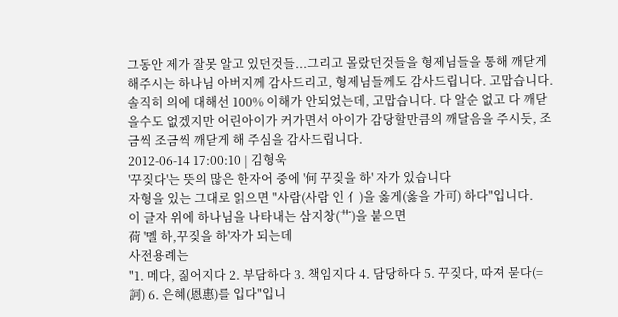그동안 제가 잘못 알고 있던것들...그리고 몰랐던것들을 형제님들을 통해 깨닫게 해주시는 하나님 아버지께 감사드리고, 형제님들께도 감사드립니다. 고맙습니다. 솔직히 의에 대해선 100% 이해가 안되었는데, 고맙습니다. 다 알순 없고 다 깨닫을수도 없겠지만 어린아이가 커가면서 아이가 감당할만큼의 깨달음을 주시듯, 조금씩 조금씩 깨닫게 해 주심을 감사드립니다.
2012-06-14 17:00:10 | 김형욱
'꾸짖다'는 뜻의 많은 한자어 중에 '何 꾸짖을 하' 자가 있습니다
자형을 있는 그대로 읽으면 "사람(사람 인 亻)을 옳게(옳을 가可) 하다"입니다.
이 글자 위에 하나님을 나타내는 삼지창(艹)을 붙으면
荷 '멜 하,꾸짖을 하'자가 되는데
사전용례는
"1. 메다, 짊어지다 2. 부담하다 3. 책임지다 4. 담당하다 5. 꾸짖다, 따져 묻다(=訶) 6. 은혜(恩惠)를 입다"입니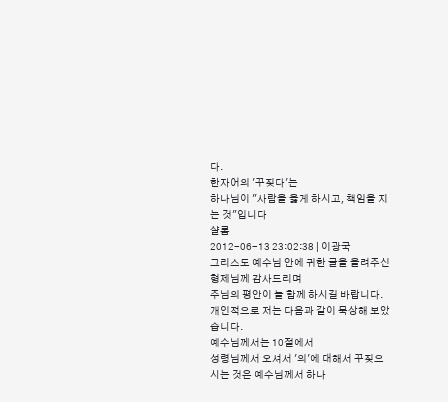다.
한자어의 '꾸짖다'는
하나님이 "사람을 옳게 하시고, 책임을 지는 것"입니다
샬롬
2012-06-13 23:02:38 | 이광국
그리스도 예수님 안에 귀한 글을 올려주신 형제님께 감사드리며
주님의 평안이 늘 함께 하시길 바랍니다.
개인적으로 저는 다음과 같이 묵상해 보았습니다.
예수님께서는 10절에서
성령님께서 오셔서 '의'에 대해서 꾸짖으시는 것은 예수님께서 하나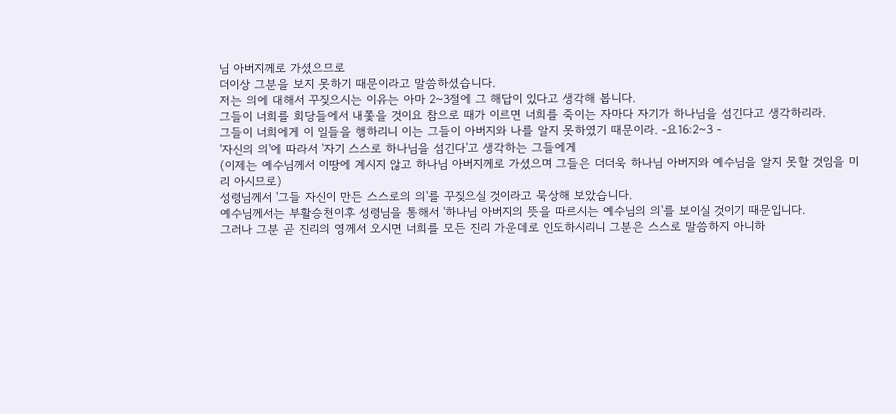님 아버지께로 가셨으므로
더이상 그분을 보지 못하기 때문이라고 말씀하셨습니다.
저는 의에 대해서 꾸짖으시는 이유는 아마 2~3절에 그 해답이 있다고 생각해 봅니다.
그들이 너희를 회당들에서 내쫓을 것이요 참으로 때가 이르면 너희를 죽이는 자마다 자기가 하나님을 섬긴다고 생각하리라.
그들이 너희에게 이 일들을 행하리니 이는 그들이 아버지와 나를 알지 못하였기 때문이라. -요16:2~3 -
'자신의 의'에 따라서 '자기 스스로 하나님을 섬긴다'고 생각하는 그들에게
(이제는 예수님께서 이땅에 계시지 않고 하나님 아버지께로 가셨으며 그들은 더더욱 하나님 아버지와 예수님을 알지 못할 것임을 미리 아시므로)
성령님께서 '그들 자신이 만든 스스로의 의'를 꾸짖으실 것이라고 묵상해 보았습니다.
예수님께서는 부활승천이후 성령님을 통해서 '하나님 아버지의 뜻을 따르시는 예수님의 의'를 보이실 것이기 때문입니다.
그러나 그분 곧 진리의 영께서 오시면 너희를 모든 진리 가운데로 인도하시리니 그분은 스스로 말씀하지 아니하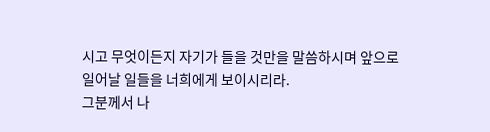시고 무엇이든지 자기가 들을 것만을 말씀하시며 앞으로 일어날 일들을 너희에게 보이시리라.
그분께서 나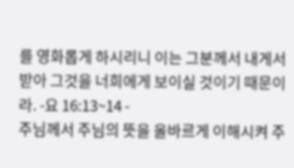를 영화롭게 하시리니 이는 그분께서 내게서 받아 그것을 너희에게 보이실 것이기 때문이라. -요 16:13~14 -
주님께서 주님의 뜻을 올바르게 이해시켜 주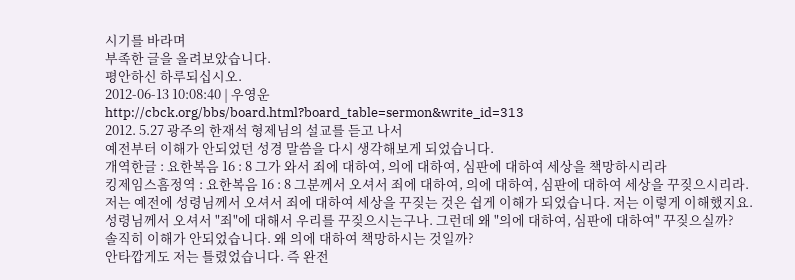시기를 바라며
부족한 글을 올려보았습니다.
평안하신 하루되십시오.
2012-06-13 10:08:40 | 우영운
http://cbck.org/bbs/board.html?board_table=sermon&write_id=313
2012. 5.27 광주의 한재석 형제님의 설교를 듣고 나서
예전부터 이해가 안되었던 성경 말씀을 다시 생각해보게 되었습니다.
개역한글 : 요한복음 16 : 8 그가 와서 죄에 대하여, 의에 대하여, 심판에 대하여 세상을 책망하시리라
킹제임스흠정역 : 요한복음 16 : 8 그분께서 오셔서 죄에 대하여, 의에 대하여, 심판에 대하여 세상을 꾸짖으시리라.
저는 예전에 성령님께서 오셔서 죄에 대하여 세상을 꾸짖는 것은 쉽게 이해가 되었습니다. 저는 이렇게 이해했지요.
성령님께서 오셔서 "죄"에 대해서 우리를 꾸짖으시는구나. 그런데 왜 "의에 대하여, 심판에 대하여" 꾸짖으실까?
솔직히 이해가 안되었습니다. 왜 의에 대하여 책망하시는 것일까?
안타깝게도 저는 틀렸었습니다. 즉 완전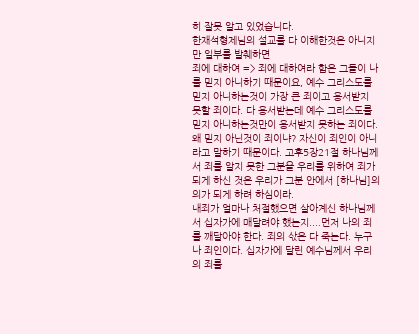히 잘못 알고 있었습니다.
한재석형제님의 설교를 다 이해한것은 아니지만 일부를 발췌하면
죄에 대하여 => 죄에 대하여라 함은 그들이 나를 믿지 아니하기 때문이요, 예수 그리스도를 믿지 아니하는것이 가장 큰 죄이고 용서받지 못할 죄이다. 다 용서받는데 예수 그리스도를 믿지 아니하는것만이 용서받지 못하는 죄이다. 왜 믿지 아닌것이 죄이냐? 자신이 죄인이 아니라고 말하기 때문이다. 고후5장21절 하나님께서 죄를 알지 못한 그분을 우리를 위하여 죄가 되게 하신 것은 우리가 그분 안에서 [하나님]의 의가 되게 하려 하심이라.
내죄가 얼마나 처절했으면 살아계신 하나님께서 십자가에 매달려야 했는지....먼저 나의 죄를 깨달아야 한다. 죄의 삯은 다 죽는다. 누구나 죄인이다. 십자가에 달린 예수님께서 우리의 죄를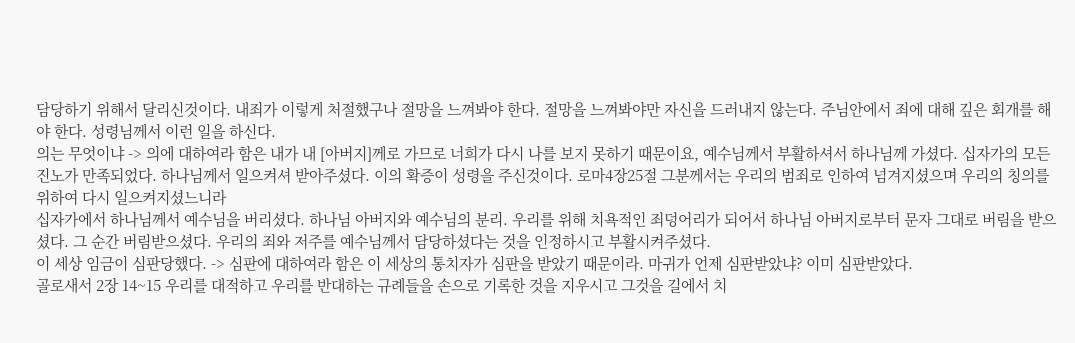담당하기 위해서 달리신것이다. 내죄가 이렇게 처절했구나 절망을 느껴봐야 한다. 절망을 느껴봐야만 자신을 드러내지 않는다. 주님안에서 죄에 대해 깊은 회개를 해야 한다. 성령님께서 이런 일을 하신다.
의는 무엇이냐 -> 의에 대하여라 함은 내가 내 [아버지]께로 가므로 너희가 다시 나를 보지 못하기 때문이요, 예수님께서 부활하셔서 하나님께 가셨다. 십자가의 모든 진노가 만족되었다. 하나님께서 일으켜셔 받아주셨다. 이의 확증이 성령을 주신것이다. 로마4장25절 그분께서는 우리의 범죄로 인하여 넘겨지셨으며 우리의 칭의를 위하여 다시 일으켜지셨느니라
십자가에서 하나님께서 예수님을 버리셨다. 하나님 아버지와 예수님의 분리. 우리를 위해 치욕적인 죄덩어리가 되어서 하나님 아버지로부터 문자 그대로 버림을 받으셨다. 그 순간 버림받으셨다. 우리의 죄와 저주를 예수님께서 담당하셨다는 것을 인정하시고 부활시켜주셨다.
이 세상 임금이 심판당했다. -> 심판에 대하여라 함은 이 세상의 통치자가 심판을 받았기 때문이라. 마귀가 언제 심판받았냐? 이미 심판받았다.
골로새서 2장 14~15 우리를 대적하고 우리를 반대하는 규례들을 손으로 기록한 것을 지우시고 그것을 길에서 치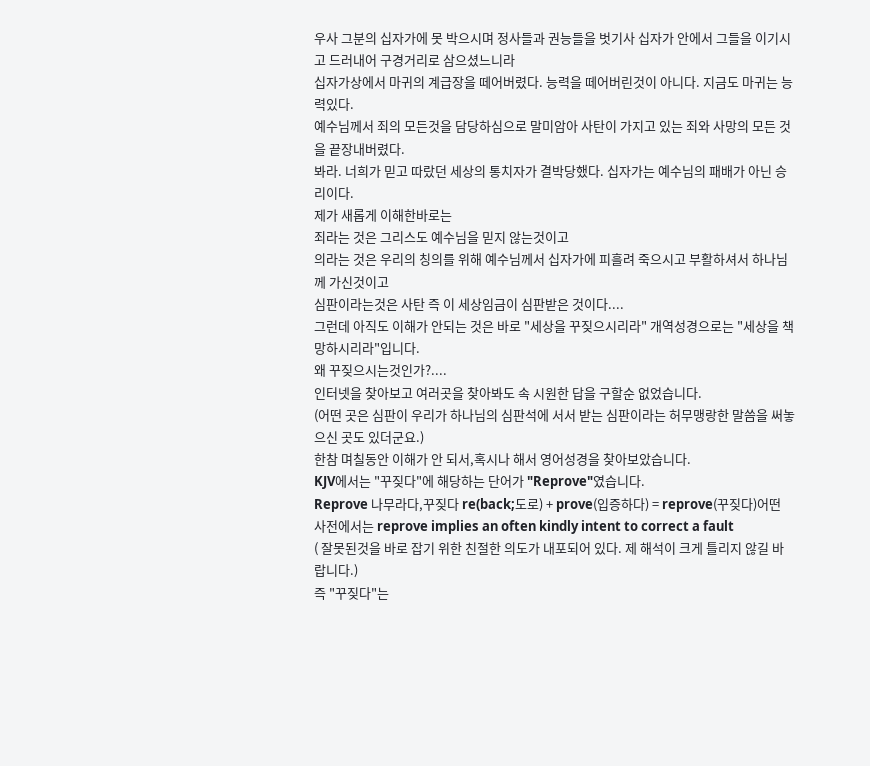우사 그분의 십자가에 못 박으시며 정사들과 권능들을 벗기사 십자가 안에서 그들을 이기시고 드러내어 구경거리로 삼으셨느니라
십자가상에서 마귀의 계급장을 떼어버렸다. 능력을 떼어버린것이 아니다. 지금도 마귀는 능력있다.
예수님께서 죄의 모든것을 담당하심으로 말미암아 사탄이 가지고 있는 죄와 사망의 모든 것을 끝장내버렸다.
봐라. 너희가 믿고 따랐던 세상의 통치자가 결박당했다. 십자가는 예수님의 패배가 아닌 승리이다.
제가 새롭게 이해한바로는
죄라는 것은 그리스도 예수님을 믿지 않는것이고
의라는 것은 우리의 칭의를 위해 예수님께서 십자가에 피흘려 죽으시고 부활하셔서 하나님께 가신것이고
심판이라는것은 사탄 즉 이 세상임금이 심판받은 것이다....
그런데 아직도 이해가 안되는 것은 바로 "세상을 꾸짖으시리라" 개역성경으로는 "세상을 책망하시리라"입니다.
왜 꾸짖으시는것인가?....
인터넷을 찾아보고 여러곳을 찾아봐도 속 시원한 답을 구할순 없었습니다.
(어떤 곳은 심판이 우리가 하나님의 심판석에 서서 받는 심판이라는 허무맹랑한 말씀을 써놓으신 곳도 있더군요.)
한참 며칠동안 이해가 안 되서,혹시나 해서 영어성경을 찾아보았습니다.
KJV에서는 "꾸짖다"에 해당하는 단어가 "Reprove"였습니다.
Reprove 나무라다,꾸짖다 re(back;도로) + prove(입증하다) = reprove(꾸짖다)어떤 사전에서는 reprove implies an often kindly intent to correct a fault
( 잘못된것을 바로 잡기 위한 친절한 의도가 내포되어 있다. 제 해석이 크게 틀리지 않길 바랍니다.)
즉 "꾸짖다"는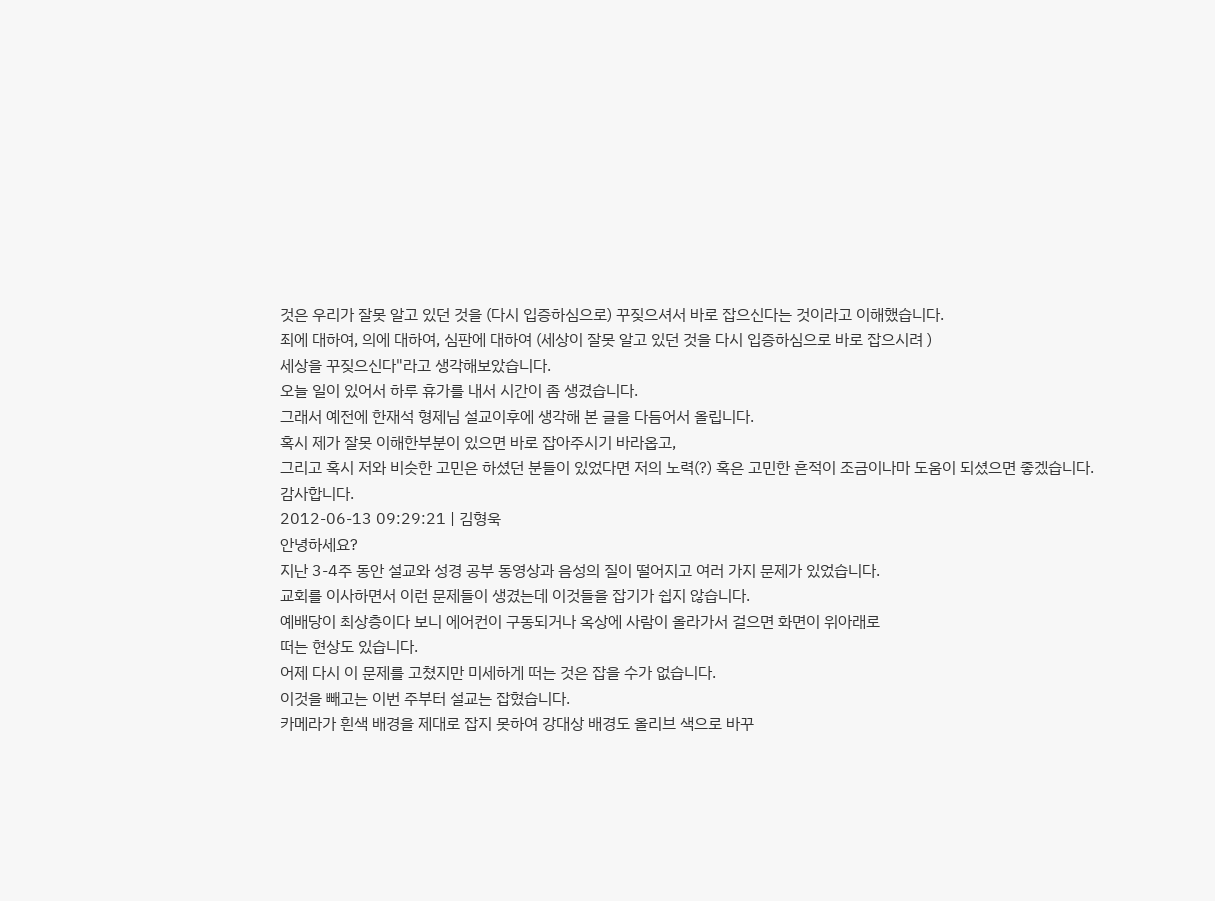것은 우리가 잘못 알고 있던 것을 (다시 입증하심으로) 꾸짖으셔서 바로 잡으신다는 것이라고 이해했습니다.
죄에 대하여, 의에 대하여, 심판에 대하여 (세상이 잘못 알고 있던 것을 다시 입증하심으로 바로 잡으시려 )
세상을 꾸짖으신다"라고 생각해보았습니다.
오늘 일이 있어서 하루 휴가를 내서 시간이 좀 생겼습니다.
그래서 예전에 한재석 형제님 설교이후에 생각해 본 글을 다듬어서 올립니다.
혹시 제가 잘못 이해한부분이 있으면 바로 잡아주시기 바라옵고,
그리고 혹시 저와 비슷한 고민은 하셨던 분들이 있었다면 저의 노력(?) 혹은 고민한 흔적이 조금이나마 도움이 되셨으면 좋겠습니다.
감사합니다.
2012-06-13 09:29:21 | 김형욱
안녕하세요?
지난 3-4주 동안 설교와 성경 공부 동영상과 음성의 질이 떨어지고 여러 가지 문제가 있었습니다.
교회를 이사하면서 이런 문제들이 생겼는데 이것들을 잡기가 쉽지 않습니다.
예배당이 최상층이다 보니 에어컨이 구동되거나 옥상에 사람이 올라가서 걸으면 화면이 위아래로
떠는 현상도 있습니다.
어제 다시 이 문제를 고쳤지만 미세하게 떠는 것은 잡을 수가 없습니다.
이것을 빼고는 이번 주부터 설교는 잡혔습니다.
카메라가 흰색 배경을 제대로 잡지 못하여 강대상 배경도 올리브 색으로 바꾸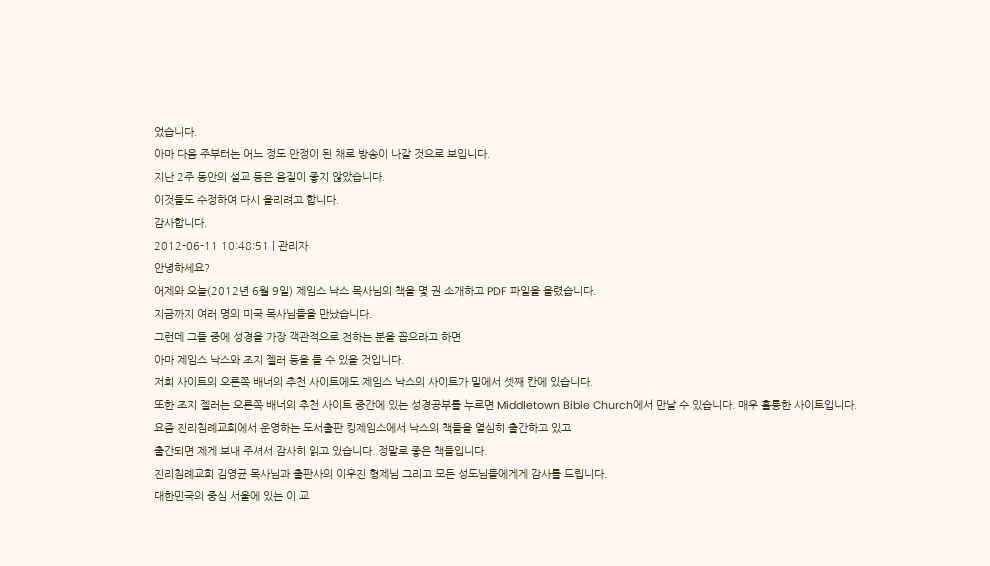었습니다.
아마 다음 주부터는 어느 정도 안정이 된 채로 방송이 나갈 것으로 보입니다.
지난 2주 동안의 설교 등은 음질이 좋지 않았습니다.
이것들도 수정하여 다시 올리려고 합니다.
감사합니다.
2012-06-11 10:48:51 | 관리자
안녕하세요?
어제와 오늘(2012년 6월 9일) 제임스 낙스 목사님의 책을 몇 권 소개하고 PDF 파일을 올렸습니다.
지금까지 여러 명의 미국 목사님들을 만났습니다.
그런데 그들 중에 성경을 가장 객관적으로 전하는 분을 꼽으라고 하면
아마 제임스 낙스와 조지 젤러 등을 들 수 있을 것입니다.
저희 사이트의 오른쪽 배너의 추천 사이트에도 제임스 낙스의 사이트가 밑에서 셋째 칸에 있습니다.
또한 조지 젤러는 오른쪽 배너의 추천 사이트 중간에 있는 성경공부를 누르면 Middletown Bible Church에서 만날 수 있습니다. 매우 훌륭한 사이트입니다.
요즘 진리침례교회에서 운영하는 도서출판 킹제임스에서 낙스의 책들을 열심히 출간하고 있고
출간되면 제게 보내 주셔서 감사히 읽고 있습니다. 정말로 좋은 책들입니다.
진리침례교회 김영균 목사님과 출판사의 이우진 형제님 그리고 모든 성도님들에게게 감사를 드립니다.
대한민국의 중심 서울에 있는 이 교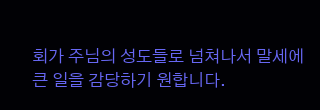회가 주님의 성도들로 넘쳐나서 말세에 큰 일을 감당하기 원합니다.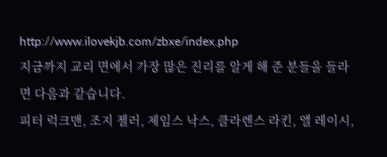http://www.ilovekjb.com/zbxe/index.php
지금까지 교리 면에서 가장 많은 진리를 알게 해 준 분들을 들라면 다음과 같습니다.
피터 럭크맨, 조지 젤러, 제임스 낙스, 클라렌스 라킨, 앨 레이시,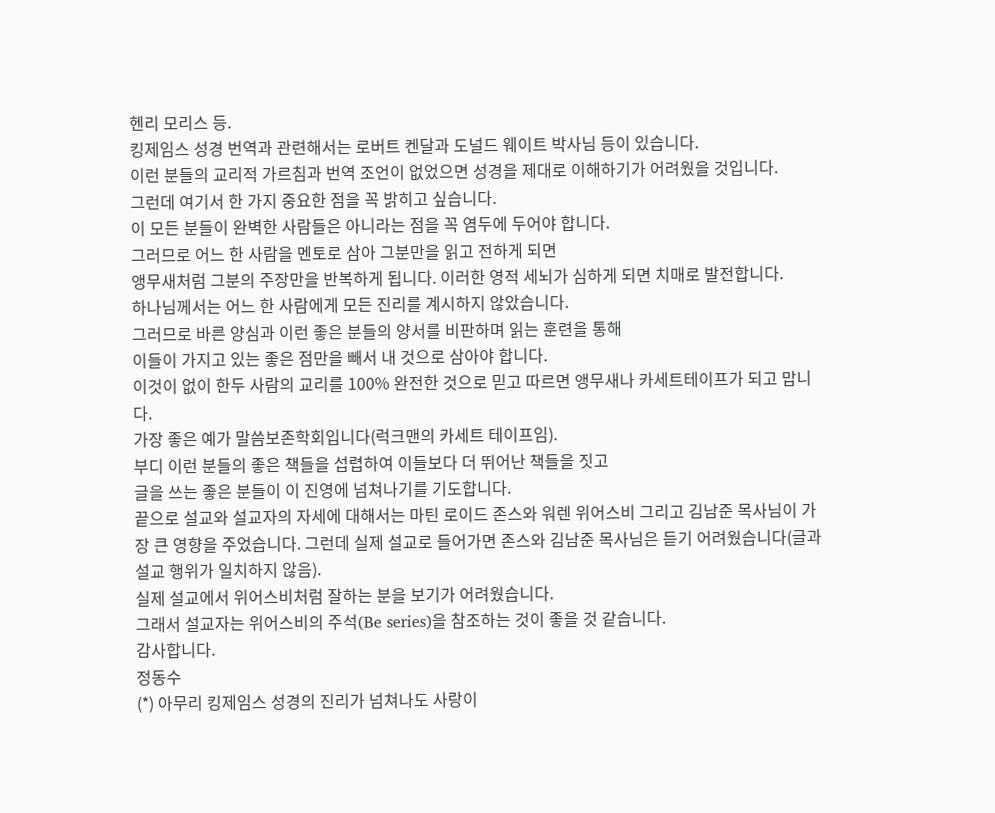헨리 모리스 등.
킹제임스 성경 번역과 관련해서는 로버트 켄달과 도널드 웨이트 박사님 등이 있습니다.
이런 분들의 교리적 가르침과 번역 조언이 없었으면 성경을 제대로 이해하기가 어려웠을 것입니다.
그런데 여기서 한 가지 중요한 점을 꼭 밝히고 싶습니다.
이 모든 분들이 완벽한 사람들은 아니라는 점을 꼭 염두에 두어야 합니다.
그러므로 어느 한 사람을 멘토로 삼아 그분만을 읽고 전하게 되면
앵무새처럼 그분의 주장만을 반복하게 됩니다. 이러한 영적 세뇌가 심하게 되면 치매로 발전합니다.
하나님께서는 어느 한 사람에게 모든 진리를 계시하지 않았습니다.
그러므로 바른 양심과 이런 좋은 분들의 양서를 비판하며 읽는 훈련을 통해
이들이 가지고 있는 좋은 점만을 빼서 내 것으로 삼아야 합니다.
이것이 없이 한두 사람의 교리를 100% 완전한 것으로 믿고 따르면 앵무새나 카세트테이프가 되고 맙니다.
가장 좋은 예가 말씀보존학회입니다(럭크맨의 카세트 테이프임).
부디 이런 분들의 좋은 책들을 섭렵하여 이들보다 더 뛰어난 책들을 짓고
글을 쓰는 좋은 분들이 이 진영에 넘쳐나기를 기도합니다.
끝으로 설교와 설교자의 자세에 대해서는 마틴 로이드 존스와 워렌 위어스비 그리고 김남준 목사님이 가장 큰 영향을 주었습니다. 그런데 실제 설교로 들어가면 존스와 김남준 목사님은 듣기 어려웠습니다(글과 설교 행위가 일치하지 않음).
실제 설교에서 위어스비처럼 잘하는 분을 보기가 어려웠습니다.
그래서 설교자는 위어스비의 주석(Be series)을 참조하는 것이 좋을 것 같습니다.
감사합니다.
정동수
(*) 아무리 킹제임스 성경의 진리가 넘쳐나도 사랑이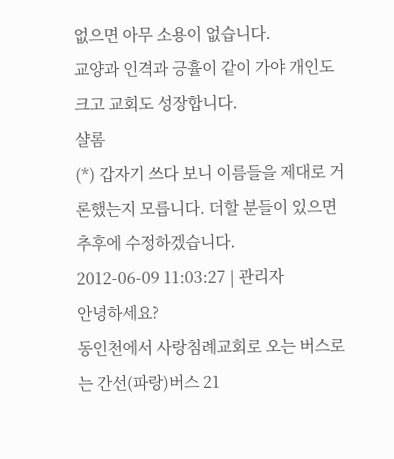없으면 아무 소용이 없습니다.
교양과 인격과 긍휼이 같이 가야 개인도 크고 교회도 성장합니다.
샬롬
(*) 갑자기 쓰다 보니 이름들을 제대로 거론했는지 모릅니다. 더할 분들이 있으면 추후에 수정하겠습니다.
2012-06-09 11:03:27 | 관리자
안녕하세요?
동인천에서 사랑침례교회로 오는 버스로는 간선(파랑)버스 21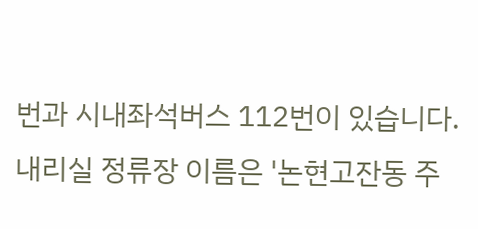번과 시내좌석버스 112번이 있습니다.
내리실 정류장 이름은 '논현고잔동 주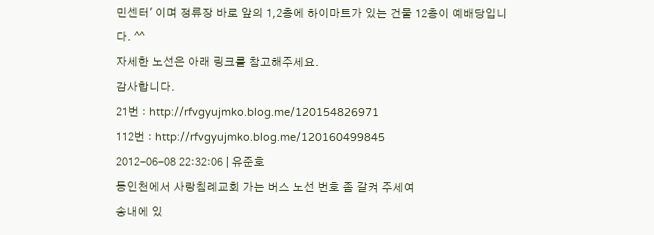민센터' 이며 정류장 바로 앞의 1,2층에 하이마트가 있는 건물 12층이 예배당입니다. ^^
자세한 노선은 아래 링크를 참고해주세요.
감사합니다.
21번 : http://rfvgyujmko.blog.me/120154826971
112번 : http://rfvgyujmko.blog.me/120160499845
2012-06-08 22:32:06 | 유준호
동인천에서 사랑침례교회 가는 버스 노선 번호 좀 갈켜 주세여
송내에 있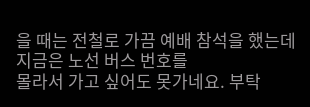을 때는 전철로 가끔 예배 참석을 했는데 지금은 노선 버스 번호를
몰라서 가고 싶어도 못가네요. 부탁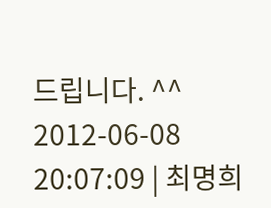드립니다. ^^
2012-06-08 20:07:09 | 최명희